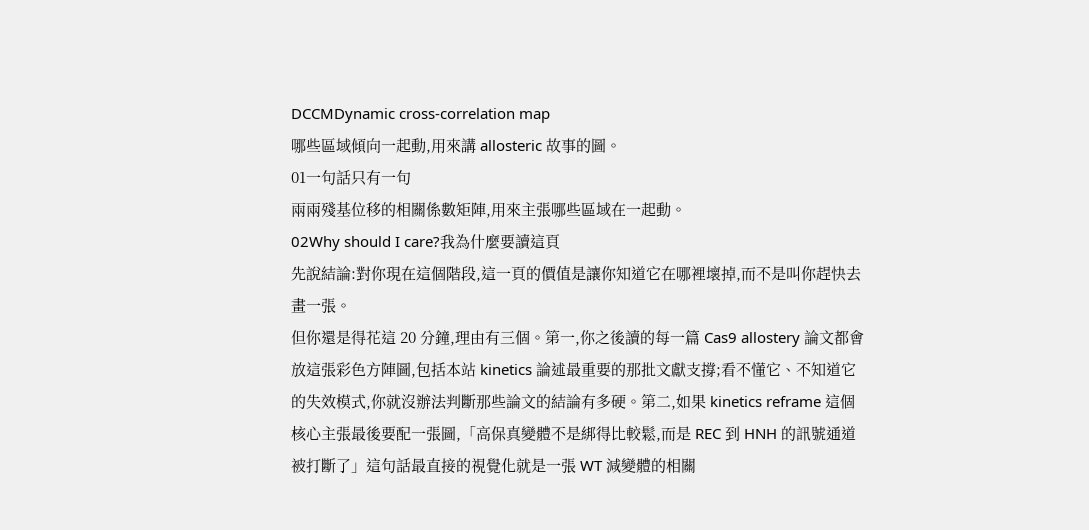DCCMDynamic cross-correlation map
哪些區域傾向一起動,用來講 allosteric 故事的圖。
01一句話只有一句
兩兩殘基位移的相關係數矩陣,用來主張哪些區域在一起動。
02Why should I care?我為什麼要讀這頁
先說結論:對你現在這個階段,這一頁的價值是讓你知道它在哪裡壞掉,而不是叫你趕快去畫一張。
但你還是得花這 20 分鐘,理由有三個。第一,你之後讀的每一篇 Cas9 allostery 論文都會放這張彩色方陣圖,包括本站 kinetics 論述最重要的那批文獻支撐;看不懂它、不知道它的失效模式,你就沒辦法判斷那些論文的結論有多硬。第二,如果 kinetics reframe 這個核心主張最後要配一張圖,「高保真變體不是綁得比較鬆,而是 REC 到 HNH 的訊號通道被打斷了」這句話最直接的視覺化就是一張 WT 減變體的相關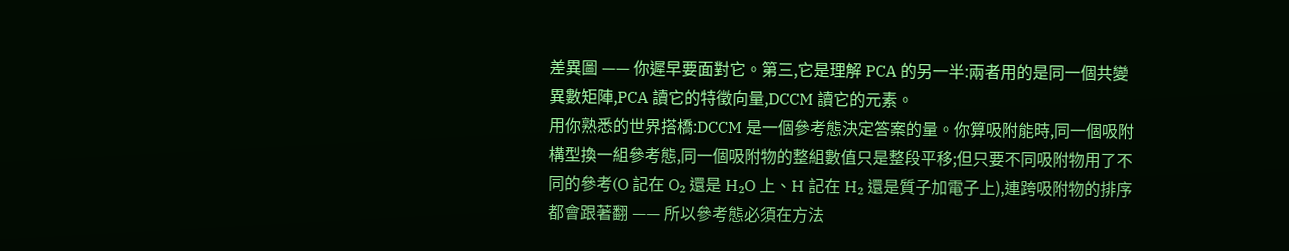差異圖 —— 你遲早要面對它。第三,它是理解 PCA 的另一半:兩者用的是同一個共變異數矩陣,PCA 讀它的特徵向量,DCCM 讀它的元素。
用你熟悉的世界搭橋:DCCM 是一個參考態決定答案的量。你算吸附能時,同一個吸附構型換一組參考態,同一個吸附物的整組數值只是整段平移;但只要不同吸附物用了不同的參考(O 記在 O₂ 還是 H₂O 上、H 記在 H₂ 還是質子加電子上),連跨吸附物的排序都會跟著翻 —— 所以參考態必須在方法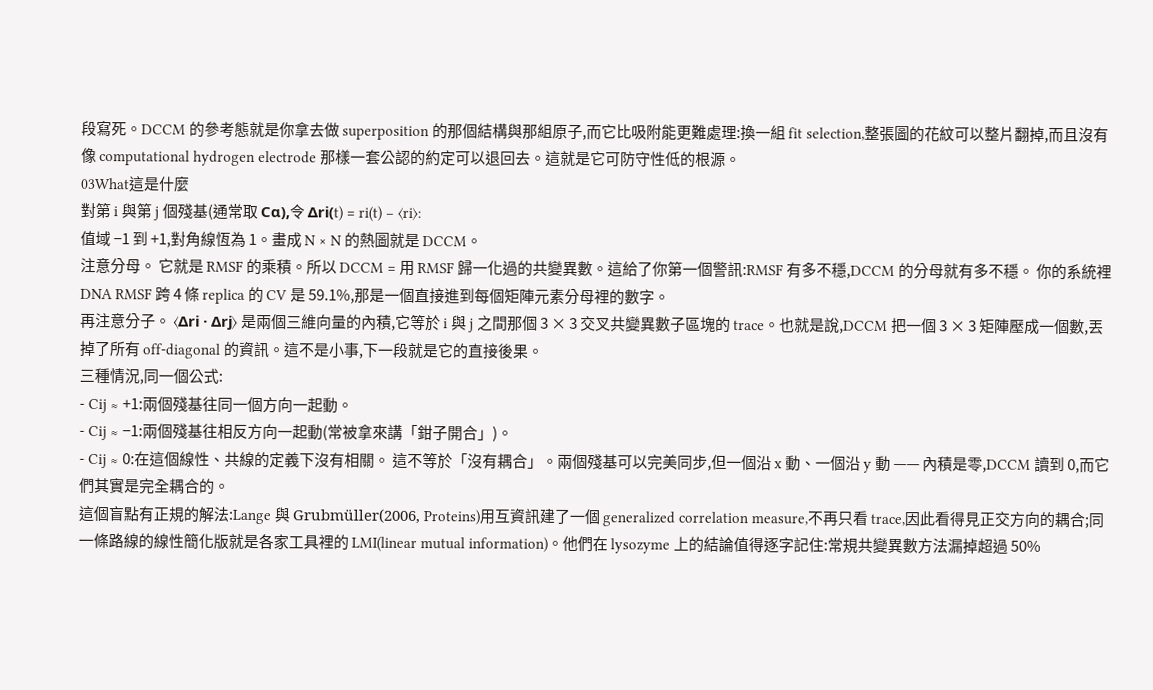段寫死。DCCM 的參考態就是你拿去做 superposition 的那個結構與那組原子,而它比吸附能更難處理:換一組 fit selection,整張圖的花紋可以整片翻掉,而且沒有像 computational hydrogen electrode 那樣一套公認的約定可以退回去。這就是它可防守性低的根源。
03What這是什麼
對第 i 與第 j 個殘基(通常取 Cα),令 Δri(t) = ri(t) − ⟨ri⟩:
值域 −1 到 +1,對角線恆為 1。畫成 N × N 的熱圖就是 DCCM。
注意分母。 它就是 RMSF 的乘積。所以 DCCM = 用 RMSF 歸一化過的共變異數。這給了你第一個警訊:RMSF 有多不穩,DCCM 的分母就有多不穩。 你的系統裡 DNA RMSF 跨 4 條 replica 的 CV 是 59.1%,那是一個直接進到每個矩陣元素分母裡的數字。
再注意分子。 ⟨Δri · Δrj⟩ 是兩個三維向量的內積,它等於 i 與 j 之間那個 3 × 3 交叉共變異數子區塊的 trace。也就是說,DCCM 把一個 3 × 3 矩陣壓成一個數,丟掉了所有 off-diagonal 的資訊。這不是小事,下一段就是它的直接後果。
三種情況,同一個公式:
- Cij ≈ +1:兩個殘基往同一個方向一起動。
- Cij ≈ −1:兩個殘基往相反方向一起動(常被拿來講「鉗子開合」)。
- Cij ≈ 0:在這個線性、共線的定義下沒有相關。 這不等於「沒有耦合」。兩個殘基可以完美同步,但一個沿 x 動、一個沿 y 動 —— 內積是零,DCCM 讀到 0,而它們其實是完全耦合的。
這個盲點有正規的解法:Lange 與 Grubmüller(2006, Proteins)用互資訊建了一個 generalized correlation measure,不再只看 trace,因此看得見正交方向的耦合;同一條路線的線性簡化版就是各家工具裡的 LMI(linear mutual information)。他們在 lysozyme 上的結論值得逐字記住:常規共變異數方法漏掉超過 50%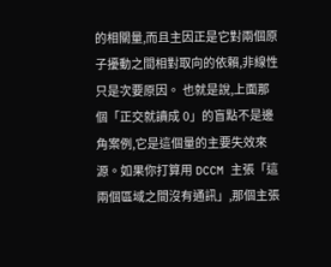的相關量,而且主因正是它對兩個原子擾動之間相對取向的依賴,非線性只是次要原因。 也就是說,上面那個「正交就讀成 0」的盲點不是邊角案例,它是這個量的主要失效來源。如果你打算用 DCCM 主張「這兩個區域之間沒有通訊」,那個主張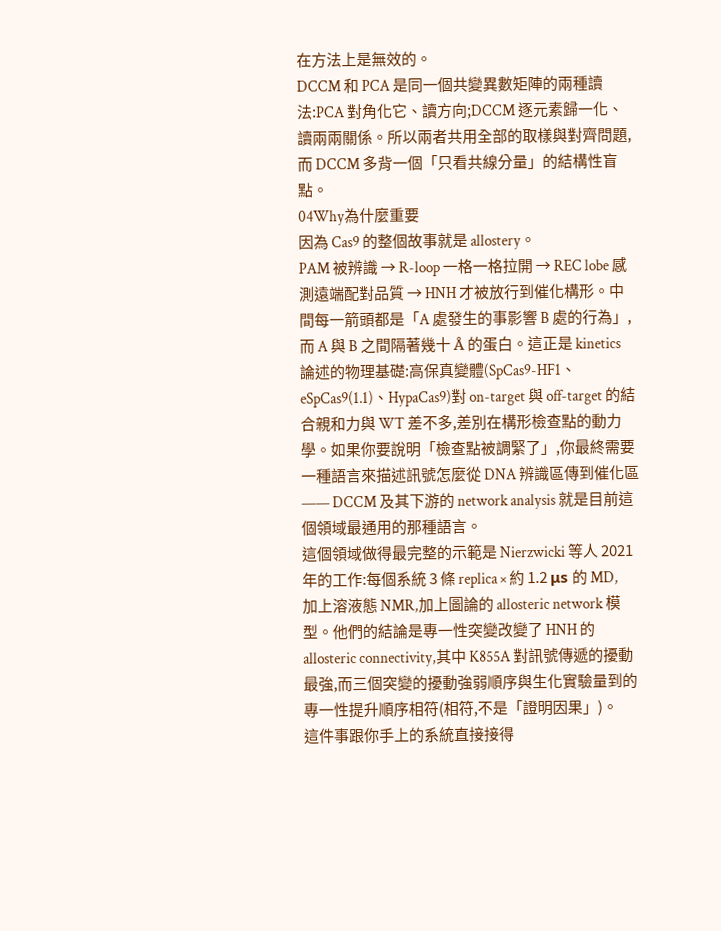在方法上是無效的。
DCCM 和 PCA 是同一個共變異數矩陣的兩種讀法:PCA 對角化它、讀方向;DCCM 逐元素歸一化、讀兩兩關係。所以兩者共用全部的取樣與對齊問題,而 DCCM 多背一個「只看共線分量」的結構性盲點。
04Why為什麼重要
因為 Cas9 的整個故事就是 allostery。
PAM 被辨識 → R-loop 一格一格拉開 → REC lobe 感測遠端配對品質 → HNH 才被放行到催化構形。中間每一箭頭都是「A 處發生的事影響 B 處的行為」,而 A 與 B 之間隔著幾十 Å 的蛋白。這正是 kinetics 論述的物理基礎:高保真變體(SpCas9-HF1、eSpCas9(1.1)、HypaCas9)對 on-target 與 off-target 的結合親和力與 WT 差不多,差別在構形檢查點的動力學。如果你要說明「檢查點被調緊了」,你最終需要一種語言來描述訊號怎麼從 DNA 辨識區傳到催化區 —— DCCM 及其下游的 network analysis 就是目前這個領域最通用的那種語言。
這個領域做得最完整的示範是 Nierzwicki 等人 2021 年的工作:每個系統 3 條 replica × 約 1.2 μs 的 MD,加上溶液態 NMR,加上圖論的 allosteric network 模型。他們的結論是專一性突變改變了 HNH 的 allosteric connectivity,其中 K855A 對訊號傳遞的擾動最強,而三個突變的擾動強弱順序與生化實驗量到的專一性提升順序相符(相符,不是「證明因果」)。
這件事跟你手上的系統直接接得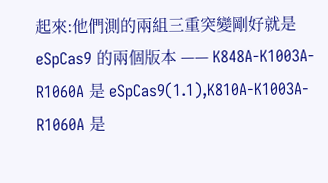起來:他們測的兩組三重突變剛好就是 eSpCas9 的兩個版本 —— K848A-K1003A-R1060A 是 eSpCas9(1.1),K810A-K1003A-R1060A 是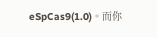eSpCas9(1.0)。而你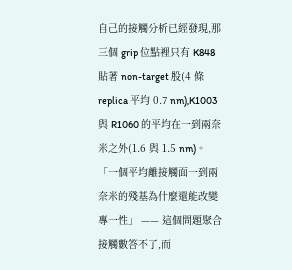自己的接觸分析已經發現,那三個 grip 位點裡只有 K848 貼著 non-target 股(4 條 replica 平均 0.7 nm),K1003 與 R1060 的平均在一到兩奈米之外(1.6 與 1.5 nm)。「一個平均離接觸面一到兩奈米的殘基為什麼還能改變專一性」 —— 這個問題聚合接觸數答不了,而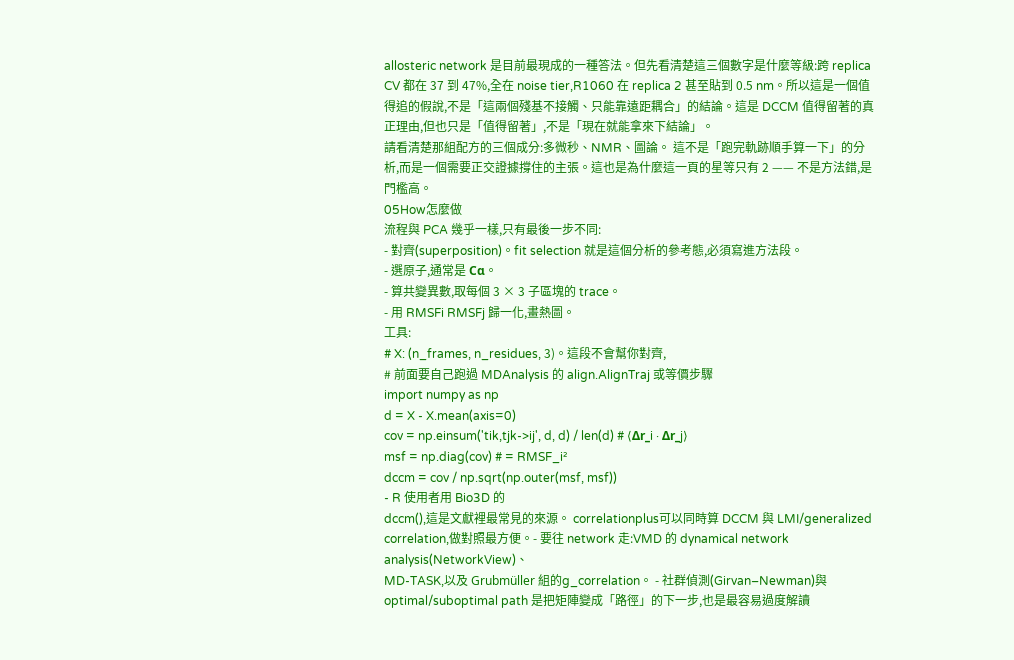allosteric network 是目前最現成的一種答法。但先看清楚這三個數字是什麼等級:跨 replica CV 都在 37 到 47%,全在 noise tier,R1060 在 replica 2 甚至貼到 0.5 nm。所以這是一個值得追的假說,不是「這兩個殘基不接觸、只能靠遠距耦合」的結論。這是 DCCM 值得留著的真正理由,但也只是「值得留著」,不是「現在就能拿來下結論」。
請看清楚那組配方的三個成分:多微秒、NMR、圖論。 這不是「跑完軌跡順手算一下」的分析,而是一個需要正交證據撐住的主張。這也是為什麼這一頁的星等只有 2 —— 不是方法錯,是門檻高。
05How怎麼做
流程與 PCA 幾乎一樣,只有最後一步不同:
- 對齊(superposition)。fit selection 就是這個分析的參考態,必須寫進方法段。
- 選原子,通常是 Cα。
- 算共變異數,取每個 3 × 3 子區塊的 trace。
- 用 RMSFi RMSFj 歸一化,畫熱圖。
工具:
# X: (n_frames, n_residues, 3)。這段不會幫你對齊,
# 前面要自己跑過 MDAnalysis 的 align.AlignTraj 或等價步驟
import numpy as np
d = X - X.mean(axis=0)
cov = np.einsum('tik,tjk->ij', d, d) / len(d) # ⟨Δr_i · Δr_j⟩
msf = np.diag(cov) # = RMSF_i²
dccm = cov / np.sqrt(np.outer(msf, msf))
- R 使用者用 Bio3D 的
dccm(),這是文獻裡最常見的來源。 correlationplus可以同時算 DCCM 與 LMI/generalized correlation,做對照最方便。- 要往 network 走:VMD 的 dynamical network analysis(NetworkView)、
MD-TASK,以及 Grubmüller 組的g_correlation。 - 社群偵測(Girvan–Newman)與 optimal/suboptimal path 是把矩陣變成「路徑」的下一步,也是最容易過度解讀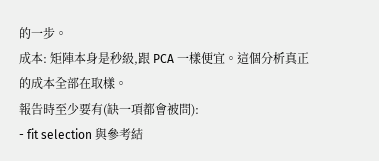的一步。
成本: 矩陣本身是秒級,跟 PCA 一樣便宜。這個分析真正的成本全部在取樣。
報告時至少要有(缺一項都會被問):
- fit selection 與參考結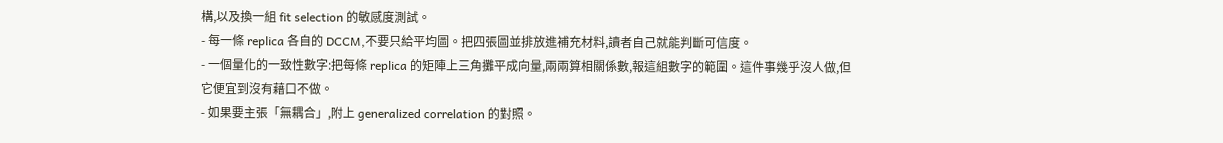構,以及換一組 fit selection 的敏感度測試。
- 每一條 replica 各自的 DCCM,不要只給平均圖。把四張圖並排放進補充材料,讀者自己就能判斷可信度。
- 一個量化的一致性數字:把每條 replica 的矩陣上三角攤平成向量,兩兩算相關係數,報這組數字的範圍。這件事幾乎沒人做,但它便宜到沒有藉口不做。
- 如果要主張「無耦合」,附上 generalized correlation 的對照。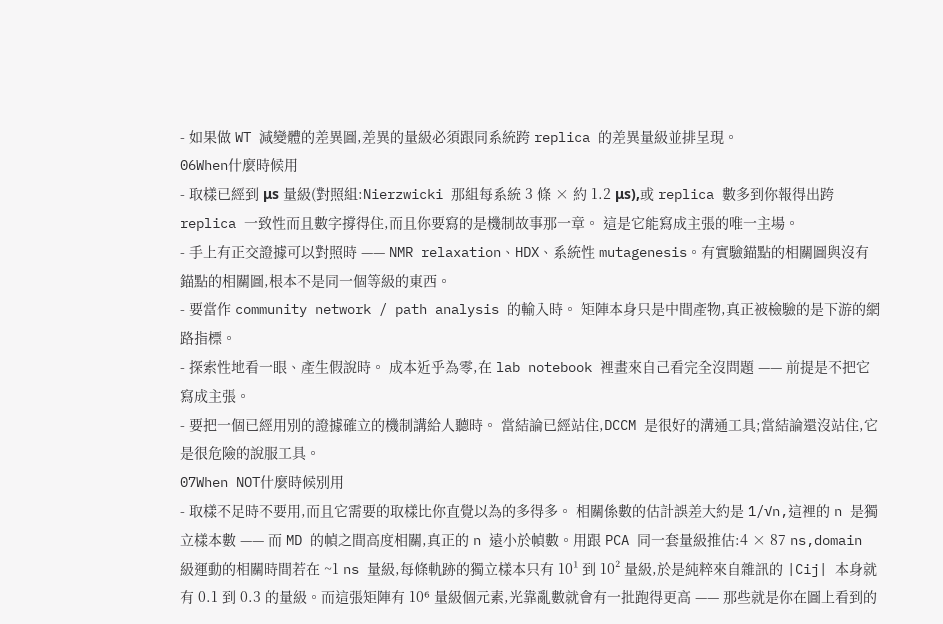- 如果做 WT 減變體的差異圖,差異的量級必須跟同系統跨 replica 的差異量級並排呈現。
06When什麼時候用
- 取樣已經到 μs 量級(對照組:Nierzwicki 那組每系統 3 條 × 約 1.2 μs),或 replica 數多到你報得出跨 replica 一致性而且數字撐得住,而且你要寫的是機制故事那一章。 這是它能寫成主張的唯一主場。
- 手上有正交證據可以對照時 —— NMR relaxation、HDX、系統性 mutagenesis。有實驗錨點的相關圖與沒有錨點的相關圖,根本不是同一個等級的東西。
- 要當作 community network / path analysis 的輸入時。 矩陣本身只是中間產物,真正被檢驗的是下游的網路指標。
- 探索性地看一眼、產生假說時。 成本近乎為零,在 lab notebook 裡畫來自己看完全沒問題 —— 前提是不把它寫成主張。
- 要把一個已經用別的證據確立的機制講給人聽時。 當結論已經站住,DCCM 是很好的溝通工具;當結論還沒站住,它是很危險的說服工具。
07When NOT什麼時候別用
- 取樣不足時不要用,而且它需要的取樣比你直覺以為的多得多。 相關係數的估計誤差大約是 1/√n,這裡的 n 是獨立樣本數 —— 而 MD 的幀之間高度相關,真正的 n 遠小於幀數。用跟 PCA 同一套量級推估:4 × 87 ns,domain 級運動的相關時間若在 ~1 ns 量級,每條軌跡的獨立樣本只有 10¹ 到 10² 量級,於是純粹來自雜訊的 |Cij| 本身就有 0.1 到 0.3 的量級。而這張矩陣有 10⁶ 量級個元素,光靠亂數就會有一批跑得更高 —— 那些就是你在圖上看到的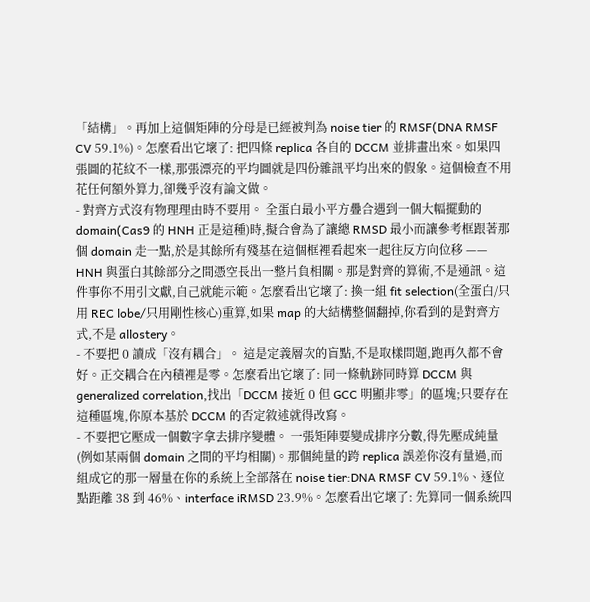「結構」。再加上這個矩陣的分母是已經被判為 noise tier 的 RMSF(DNA RMSF CV 59.1%)。怎麼看出它壞了: 把四條 replica 各自的 DCCM 並排畫出來。如果四張圖的花紋不一樣,那張漂亮的平均圖就是四份雜訊平均出來的假象。這個檢查不用花任何額外算力,卻幾乎沒有論文做。
- 對齊方式沒有物理理由時不要用。 全蛋白最小平方疊合遇到一個大幅擺動的 domain(Cas9 的 HNH 正是這種)時,擬合會為了讓總 RMSD 最小而讓參考框跟著那個 domain 走一點,於是其餘所有殘基在這個框裡看起來一起往反方向位移 —— HNH 與蛋白其餘部分之間憑空長出一整片負相關。那是對齊的算術,不是通訊。這件事你不用引文獻,自己就能示範。怎麼看出它壞了: 換一組 fit selection(全蛋白/只用 REC lobe/只用剛性核心)重算,如果 map 的大結構整個翻掉,你看到的是對齊方式,不是 allostery。
- 不要把 0 讀成「沒有耦合」。 這是定義層次的盲點,不是取樣問題,跑再久都不會好。正交耦合在內積裡是零。怎麼看出它壞了: 同一條軌跡同時算 DCCM 與 generalized correlation,找出「DCCM 接近 0 但 GCC 明顯非零」的區塊;只要存在這種區塊,你原本基於 DCCM 的否定敘述就得改寫。
- 不要把它壓成一個數字拿去排序變體。 一張矩陣要變成排序分數,得先壓成純量(例如某兩個 domain 之間的平均相關)。那個純量的跨 replica 誤差你沒有量過,而組成它的那一層量在你的系統上全部落在 noise tier:DNA RMSF CV 59.1%、逐位點距離 38 到 46%、interface iRMSD 23.9%。怎麼看出它壞了: 先算同一個系統四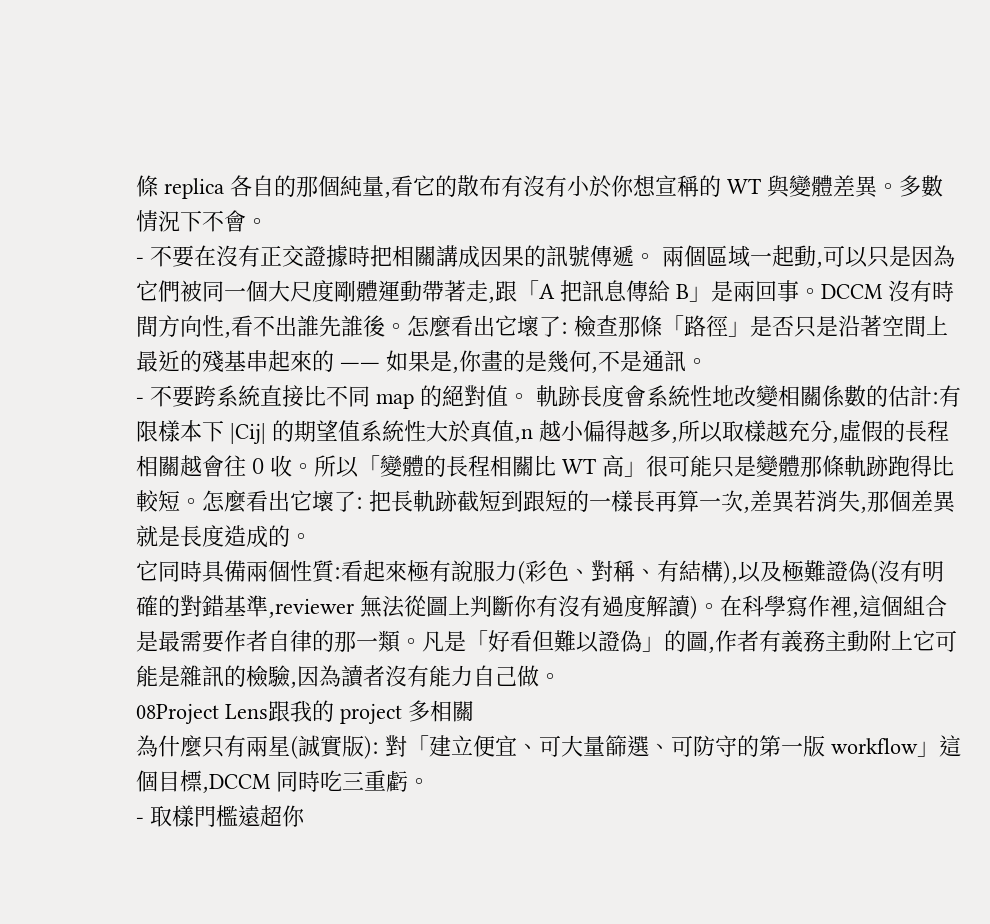條 replica 各自的那個純量,看它的散布有沒有小於你想宣稱的 WT 與變體差異。多數情況下不會。
- 不要在沒有正交證據時把相關講成因果的訊號傳遞。 兩個區域一起動,可以只是因為它們被同一個大尺度剛體運動帶著走,跟「A 把訊息傳給 B」是兩回事。DCCM 沒有時間方向性,看不出誰先誰後。怎麼看出它壞了: 檢查那條「路徑」是否只是沿著空間上最近的殘基串起來的 —— 如果是,你畫的是幾何,不是通訊。
- 不要跨系統直接比不同 map 的絕對值。 軌跡長度會系統性地改變相關係數的估計:有限樣本下 |Cij| 的期望值系統性大於真值,n 越小偏得越多,所以取樣越充分,虛假的長程相關越會往 0 收。所以「變體的長程相關比 WT 高」很可能只是變體那條軌跡跑得比較短。怎麼看出它壞了: 把長軌跡截短到跟短的一樣長再算一次,差異若消失,那個差異就是長度造成的。
它同時具備兩個性質:看起來極有說服力(彩色、對稱、有結構),以及極難證偽(沒有明確的對錯基準,reviewer 無法從圖上判斷你有沒有過度解讀)。在科學寫作裡,這個組合是最需要作者自律的那一類。凡是「好看但難以證偽」的圖,作者有義務主動附上它可能是雜訊的檢驗,因為讀者沒有能力自己做。
08Project Lens跟我的 project 多相關
為什麼只有兩星(誠實版): 對「建立便宜、可大量篩選、可防守的第一版 workflow」這個目標,DCCM 同時吃三重虧。
- 取樣門檻遠超你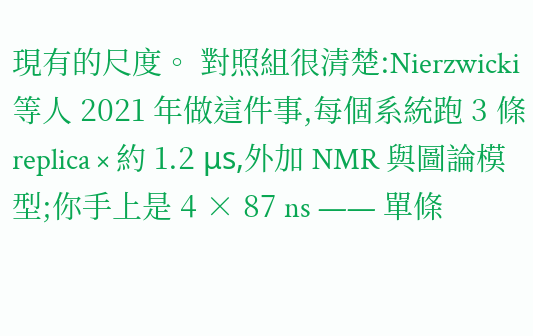現有的尺度。 對照組很清楚:Nierzwicki 等人 2021 年做這件事,每個系統跑 3 條 replica × 約 1.2 μs,外加 NMR 與圖論模型;你手上是 4 × 87 ns —— 單條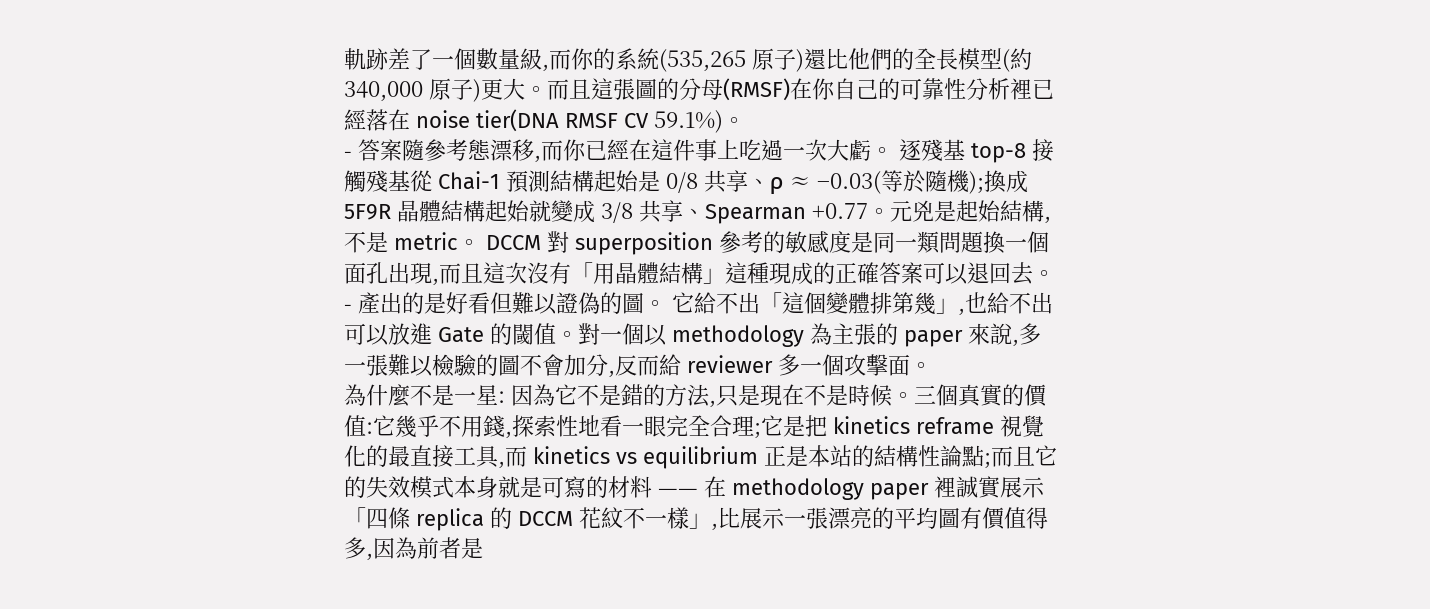軌跡差了一個數量級,而你的系統(535,265 原子)還比他們的全長模型(約 340,000 原子)更大。而且這張圖的分母(RMSF)在你自己的可靠性分析裡已經落在 noise tier(DNA RMSF CV 59.1%)。
- 答案隨參考態漂移,而你已經在這件事上吃過一次大虧。 逐殘基 top-8 接觸殘基從 Chai-1 預測結構起始是 0/8 共享、ρ ≈ −0.03(等於隨機);換成 5F9R 晶體結構起始就變成 3/8 共享、Spearman +0.77。元兇是起始結構,不是 metric。 DCCM 對 superposition 參考的敏感度是同一類問題換一個面孔出現,而且這次沒有「用晶體結構」這種現成的正確答案可以退回去。
- 產出的是好看但難以證偽的圖。 它給不出「這個變體排第幾」,也給不出可以放進 Gate 的閾值。對一個以 methodology 為主張的 paper 來說,多一張難以檢驗的圖不會加分,反而給 reviewer 多一個攻擊面。
為什麼不是一星: 因為它不是錯的方法,只是現在不是時候。三個真實的價值:它幾乎不用錢,探索性地看一眼完全合理;它是把 kinetics reframe 視覺化的最直接工具,而 kinetics vs equilibrium 正是本站的結構性論點;而且它的失效模式本身就是可寫的材料 —— 在 methodology paper 裡誠實展示「四條 replica 的 DCCM 花紋不一樣」,比展示一張漂亮的平均圖有價值得多,因為前者是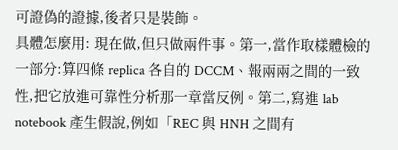可證偽的證據,後者只是裝飾。
具體怎麼用: 現在做,但只做兩件事。第一,當作取樣體檢的一部分:算四條 replica 各自的 DCCM、報兩兩之間的一致性,把它放進可靠性分析那一章當反例。第二,寫進 lab notebook 產生假說,例如「REC 與 HNH 之間有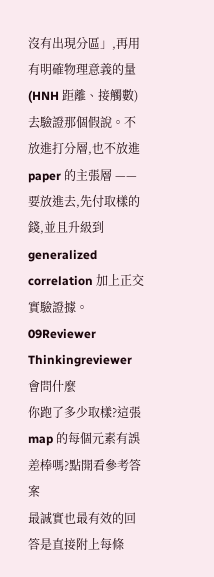沒有出現分區」,再用有明確物理意義的量(HNH 距離、接觸數)去驗證那個假說。不放進打分層,也不放進 paper 的主張層 —— 要放進去,先付取樣的錢,並且升級到 generalized correlation 加上正交實驗證據。
09Reviewer Thinkingreviewer 會問什麼
你跑了多少取樣?這張 map 的每個元素有誤差棒嗎?點開看參考答案
最誠實也最有效的回答是直接附上每條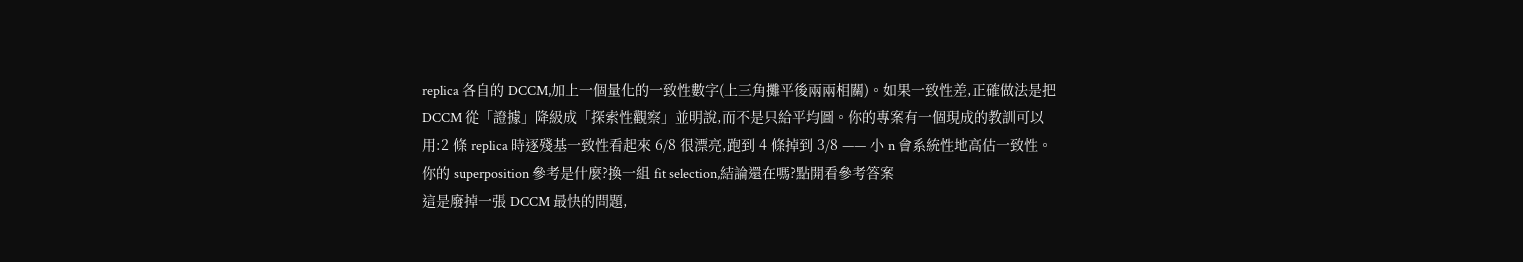replica 各自的 DCCM,加上一個量化的一致性數字(上三角攤平後兩兩相關)。如果一致性差,正確做法是把 DCCM 從「證據」降級成「探索性觀察」並明說,而不是只給平均圖。你的專案有一個現成的教訓可以用:2 條 replica 時逐殘基一致性看起來 6/8 很漂亮,跑到 4 條掉到 3/8 —— 小 n 會系統性地高估一致性。
你的 superposition 參考是什麼?換一組 fit selection,結論還在嗎?點開看參考答案
這是廢掉一張 DCCM 最快的問題,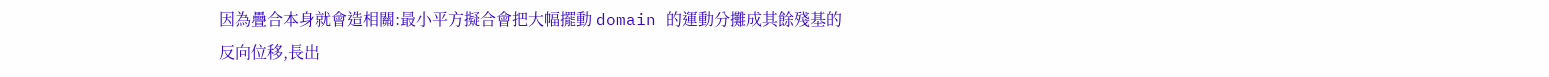因為疊合本身就會造相關:最小平方擬合會把大幅擺動 domain 的運動分攤成其餘殘基的反向位移,長出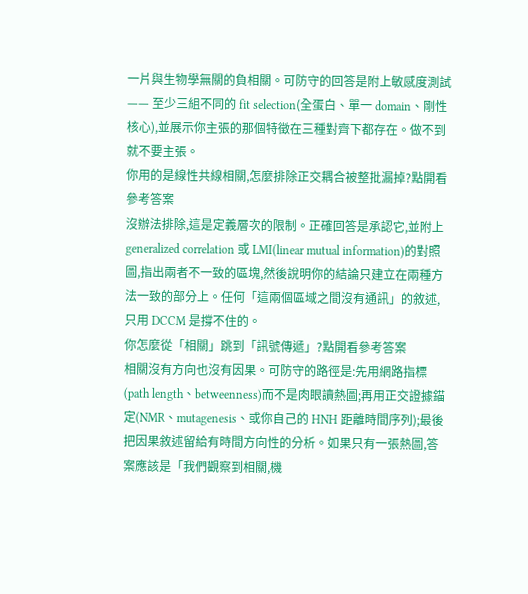一片與生物學無關的負相關。可防守的回答是附上敏感度測試 —— 至少三組不同的 fit selection(全蛋白、單一 domain、剛性核心),並展示你主張的那個特徵在三種對齊下都存在。做不到就不要主張。
你用的是線性共線相關,怎麼排除正交耦合被整批漏掉?點開看參考答案
沒辦法排除,這是定義層次的限制。正確回答是承認它,並附上 generalized correlation 或 LMI(linear mutual information)的對照圖,指出兩者不一致的區塊,然後說明你的結論只建立在兩種方法一致的部分上。任何「這兩個區域之間沒有通訊」的敘述,只用 DCCM 是撐不住的。
你怎麼從「相關」跳到「訊號傳遞」?點開看參考答案
相關沒有方向也沒有因果。可防守的路徑是:先用網路指標(path length、betweenness)而不是肉眼讀熱圖;再用正交證據錨定(NMR、mutagenesis、或你自己的 HNH 距離時間序列);最後把因果敘述留給有時間方向性的分析。如果只有一張熱圖,答案應該是「我們觀察到相關,機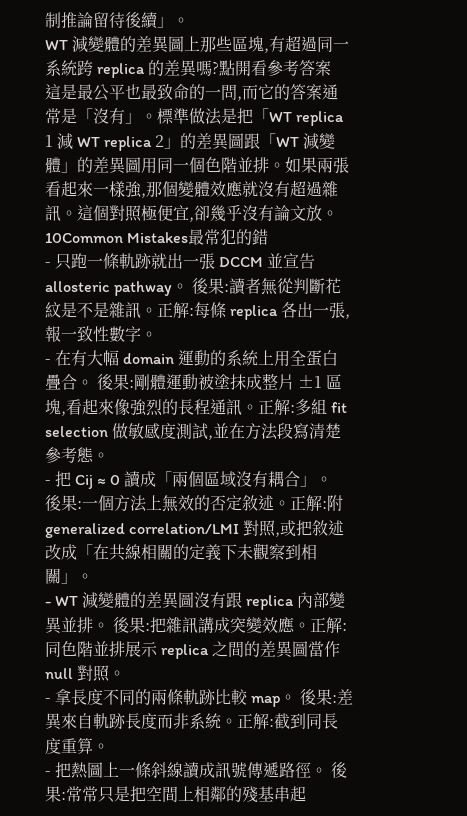制推論留待後續」。
WT 減變體的差異圖上那些區塊,有超過同一系統跨 replica 的差異嗎?點開看參考答案
這是最公平也最致命的一問,而它的答案通常是「沒有」。標準做法是把「WT replica 1 減 WT replica 2」的差異圖跟「WT 減變體」的差異圖用同一個色階並排。如果兩張看起來一樣強,那個變體效應就沒有超過雜訊。這個對照極便宜,卻幾乎沒有論文放。
10Common Mistakes最常犯的錯
- 只跑一條軌跡就出一張 DCCM 並宣告 allosteric pathway。 後果:讀者無從判斷花紋是不是雜訊。正解:每條 replica 各出一張,報一致性數字。
- 在有大幅 domain 運動的系統上用全蛋白疊合。 後果:剛體運動被塗抹成整片 ±1 區塊,看起來像強烈的長程通訊。正解:多組 fit selection 做敏感度測試,並在方法段寫清楚參考態。
- 把 Cij ≈ 0 讀成「兩個區域沒有耦合」。 後果:一個方法上無效的否定敘述。正解:附 generalized correlation/LMI 對照,或把敘述改成「在共線相關的定義下未觀察到相關」。
- WT 減變體的差異圖沒有跟 replica 內部變異並排。 後果:把雜訊講成突變效應。正解:同色階並排展示 replica 之間的差異圖當作 null 對照。
- 拿長度不同的兩條軌跡比較 map。 後果:差異來自軌跡長度而非系統。正解:截到同長度重算。
- 把熱圖上一條斜線讀成訊號傳遞路徑。 後果:常常只是把空間上相鄰的殘基串起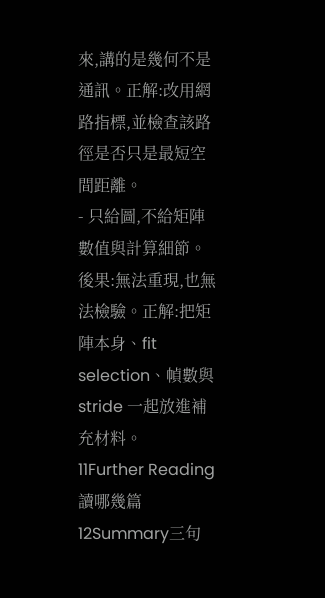來,講的是幾何不是通訊。正解:改用網路指標,並檢查該路徑是否只是最短空間距離。
- 只給圖,不給矩陣數值與計算細節。 後果:無法重現,也無法檢驗。正解:把矩陣本身、fit selection、幀數與 stride 一起放進補充材料。
11Further Reading讀哪幾篇
12Summary三句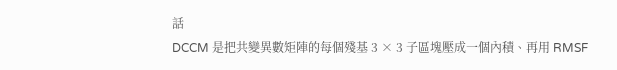話
DCCM 是把共變異數矩陣的每個殘基 3 × 3 子區塊壓成一個內積、再用 RMSF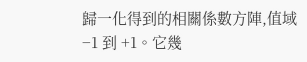歸一化得到的相關係數方陣,值域 −1 到 +1。它幾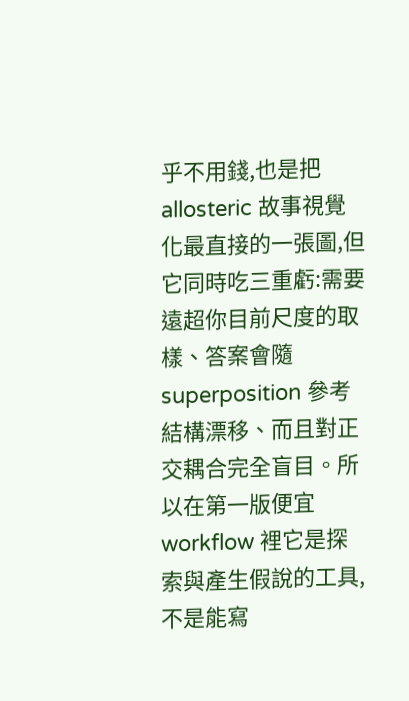乎不用錢,也是把 allosteric 故事視覺化最直接的一張圖,但它同時吃三重虧:需要遠超你目前尺度的取樣、答案會隨 superposition 參考結構漂移、而且對正交耦合完全盲目。所以在第一版便宜 workflow 裡它是探索與產生假說的工具,不是能寫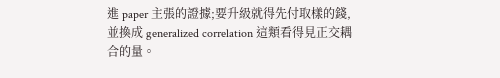進 paper 主張的證據;要升級就得先付取樣的錢,並換成 generalized correlation 這類看得見正交耦合的量。